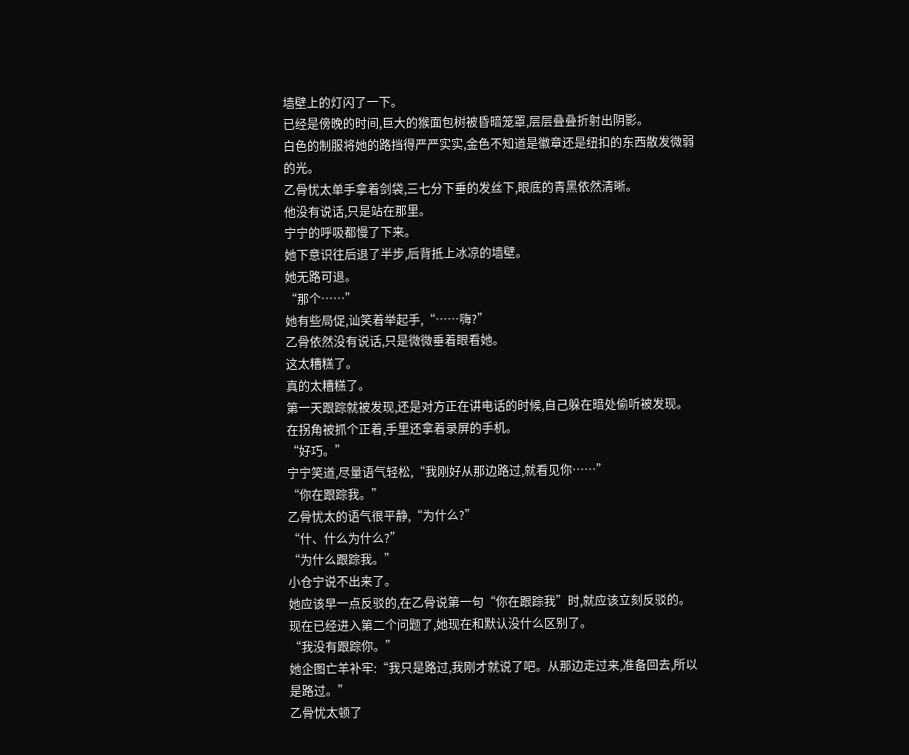墙壁上的灯闪了一下。
已经是傍晚的时间,巨大的猴面包树被昏暗笼罩,层层叠叠折射出阴影。
白色的制服将她的路挡得严严实实,金色不知道是徽章还是纽扣的东西散发微弱的光。
乙骨忧太单手拿着剑袋,三七分下垂的发丝下,眼底的青黑依然清晰。
他没有说话,只是站在那里。
宁宁的呼吸都慢了下来。
她下意识往后退了半步,后背抵上冰凉的墙壁。
她无路可退。
“那个……”
她有些局促,讪笑着举起手,“……嗨?”
乙骨依然没有说话,只是微微垂着眼看她。
这太糟糕了。
真的太糟糕了。
第一天跟踪就被发现,还是对方正在讲电话的时候,自己躲在暗处偷听被发现。
在拐角被抓个正着,手里还拿着录屏的手机。
“好巧。”
宁宁笑道,尽量语气轻松,“我刚好从那边路过,就看见你……”
“你在跟踪我。”
乙骨忧太的语气很平静,“为什么?”
“什、什么为什么?”
“为什么跟踪我。”
小仓宁说不出来了。
她应该早一点反驳的,在乙骨说第一句“你在跟踪我”时,就应该立刻反驳的。
现在已经进入第二个问题了,她现在和默认没什么区别了。
“我没有跟踪你。”
她企图亡羊补牢:“我只是路过,我刚才就说了吧。从那边走过来,准备回去,所以是路过。”
乙骨忧太顿了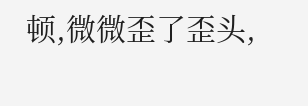顿,微微歪了歪头,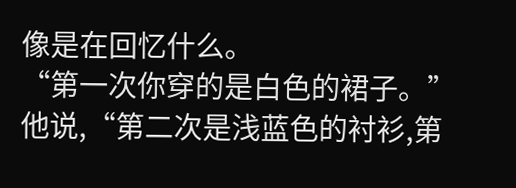像是在回忆什么。
“第一次你穿的是白色的裙子。”
他说,“第二次是浅蓝色的衬衫,第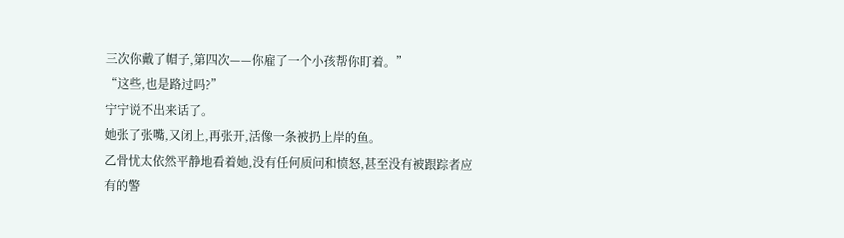三次你戴了帽子,第四次——你雇了一个小孩帮你盯着。”
“这些,也是路过吗?”
宁宁说不出来话了。
她张了张嘴,又闭上,再张开,活像一条被扔上岸的鱼。
乙骨忧太依然平静地看着她,没有任何质问和愤怒,甚至没有被跟踪者应有的警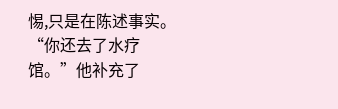惕,只是在陈述事实。
“你还去了水疗馆。”他补充了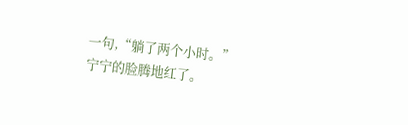一句,“躺了两个小时。”
宁宁的脸腾地红了。